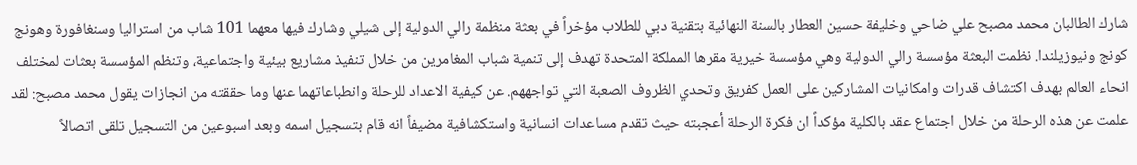شارك الطالبان محمد مصبح علي ضاحي وخليفة حسين العطار بالسنة النهائية بتقنية دبي للطلاب مؤخراً في بعثة منظمة رالي الدولية إلى شيلي وشارك فيها معهما 101 شاب من استراليا وسنغافورة وهونج كونج ونيوزيلندا. نظمت البعثة مؤسسة رالي الدولية وهي مؤسسة خيرية مقرها المملكة المتحدة تهدف إلى تنمية شباب المغامرين من خلال تنفيذ مشاريع بيئية واجتماعية، وتنظم المؤسسة بعثات لمختلف انحاء العالم بهدف اكتشاف قدرات وامكانيات المشاركين على العمل كفريق وتحدي الظروف الصعبة التي تواجههم. عن كيفية الاعداد للرحلة وانطباعاتهما عنها وما حققته من انجازات يقول محمد مصبح: لقد علمت عن هذه الرحلة من خلال اجتماع عقد بالكلية مؤكداً ان فكرة الرحلة أعجبته حيث تقدم مساعدات انسانية واستكشافية مضيفاً انه قام بتسجيل اسمه وبعد اسبوعين من التسجيل تلقى اتصالاً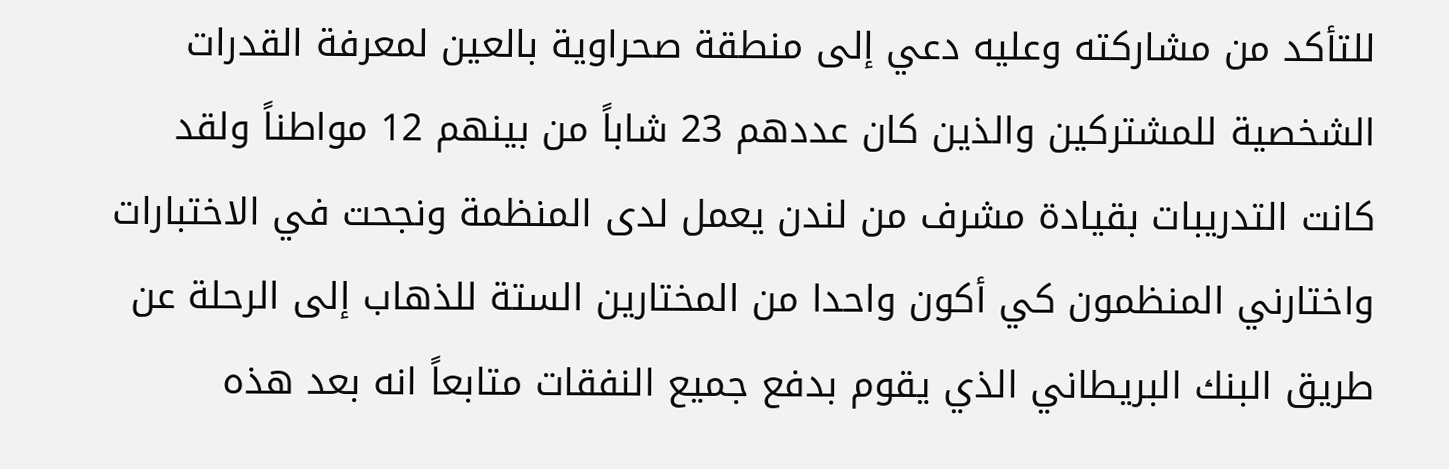للتأكد من مشاركته وعليه دعي إلى منطقة صحراوية بالعين لمعرفة القدرات الشخصية للمشتركين والذين كان عددهم 23 شاباً من بينهم 12 مواطناً ولقد كانت التدريبات بقيادة مشرف من لندن يعمل لدى المنظمة ونجحت في الاختبارات واختارني المنظمون كي أكون واحدا من المختارين الستة للذهاب إلى الرحلة عن طريق البنك البريطاني الذي يقوم بدفع جميع النفقات متابعاً انه بعد هذه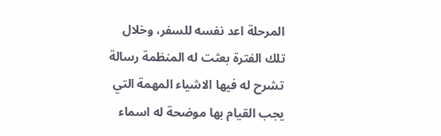المرحلة اعد نفسه للسفر، وخلال تلك الفترة بعثت له المنظمة رسالة تشرح له فيها الاشياء المهمة التي يجب القيام بها موضحة له اسماء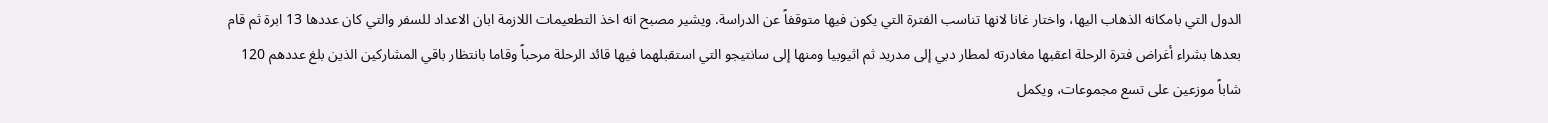الدول التي بامكانه الذهاب اليها، واختار غانا لانها تناسب الفترة التي يكون فيها متوقفاً عن الدراسة. ويشير مصبح انه اخذ التطعيمات اللازمة ابان الاعداد للسفر والتي كان عددها 13 ابرة ثم قام بعدها بشراء أغراض فترة الرحلة اعقبها مغادرته لمطار دبي إلى مدريد ثم اثيوبيا ومنها إلى سانتيجو التي استقبلهما فيها قائد الرحلة مرحباً وقاما بانتظار باقي المشاركين الذين بلغ عددهم 120 شاباً موزعين على تسع مجموعات، ويكمل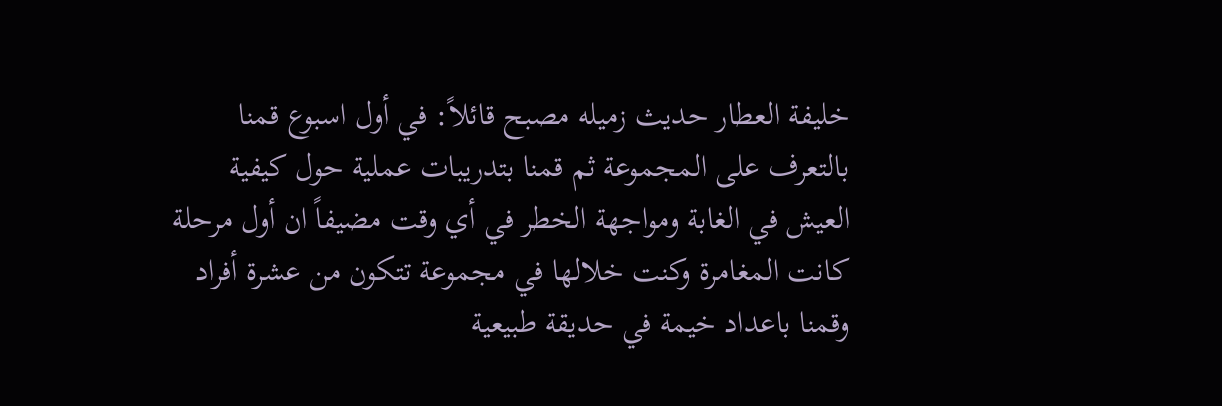خليفة العطار حديث زميله مصبح قائلاً: في أول اسبوع قمنا بالتعرف على المجموعة ثم قمنا بتدريبات عملية حول كيفية العيش في الغابة ومواجهة الخطر في أي وقت مضيفاً ان أول مرحلة كانت المغامرة وكنت خلالها في مجموعة تتكون من عشرة أفراد وقمنا باعداد خيمة في حديقة طبيعية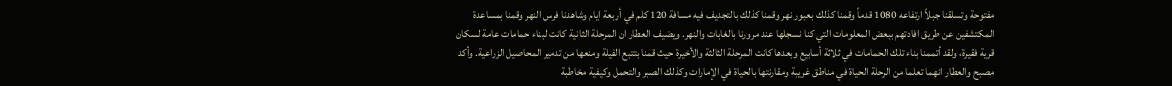مفتوحة وتسلقنا جبلاً ارتفاعه 1080 قدماً وقمنا كذلك بعبور نهر وقمنا كذلك بالتجديف فيه مسافة 120 كلم في أربعة ايام وشاهدنا فرس النهر وقمنا بمساعدة المكتشفين عن طريق افادتهم ببعض المعلومات التي كنا نسجلها عند مرورنا بالغابات والنهر. ويضيف العطار ان المرحلة الثانية كانت لبناء حمامات عامة لسكان قرية فقيرة، ولقد أتممنا بناء تلك الحمامات في ثلاثة أسابيع وبعدها كانت المرحلة الثالثة والأخيرة حيث قمنا بتتبع الفيلة ومنعها من تدمير المحاصيل الزراعية. وأكد مصبح والعطار انهما تعلما من الرحلة الحياة في مناطق غريبة ومقارنتها بالحياة في الإمارات وكذلك الصبر والتحمل وكيفية مخاطبة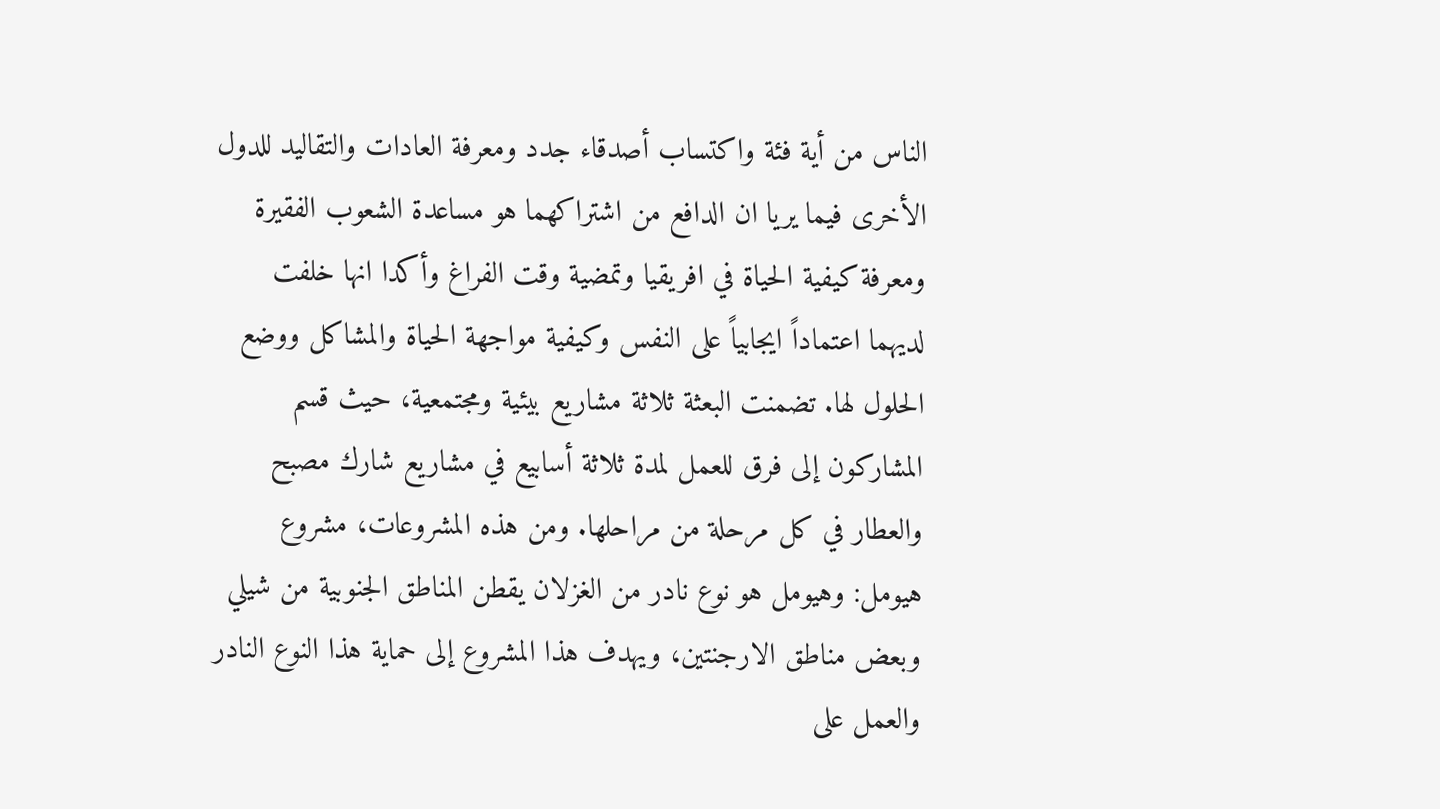الناس من أية فئة واكتساب أصدقاء جدد ومعرفة العادات والتقاليد للدول الأخرى فيما يريا ان الدافع من اشتراكهما هو مساعدة الشعوب الفقيرة ومعرفة كيفية الحياة في افريقيا وتمضية وقت الفراغ وأكدا انها خلفت لديهما اعتماداً ايجابياً على النفس وكيفية مواجهة الحياة والمشاكل ووضع الحلول لها. تضمنت البعثة ثلاثة مشاريع بيئية ومجتمعية، حيث قسم المشاركون إلى فرق للعمل لمدة ثلاثة أسابيع في مشاريع شارك مصبح والعطار في كل مرحلة من مراحلها. ومن هذه المشروعات، مشروع هيومل: وهيومل هو نوع نادر من الغزلان يقطن المناطق الجنوبية من شيلي وبعض مناطق الارجنتين، ويهدف هذا المشروع إلى حماية هذا النوع النادر والعمل على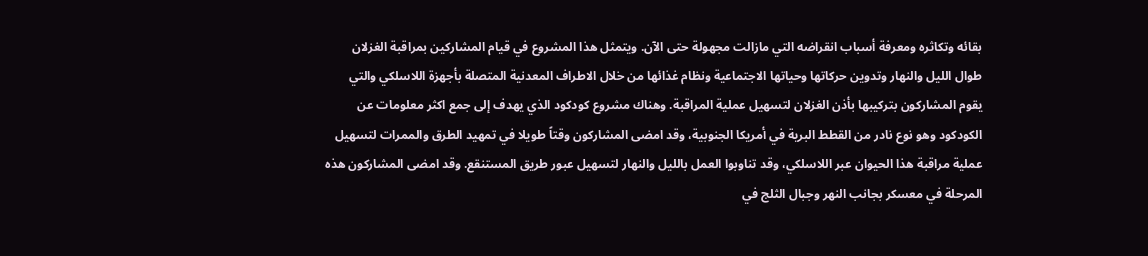بقائه وتكاثره ومعرفة أسباب انقراضه التي مازالت مجهولة حتى الآن. ويتمثل هذا المشروع في قيام المشاركين بمراقبة الغزلان طوال الليل والنهار وتدوين حركاتها وحياتها الاجتماعية ونظام غذائها من خلال الاطراف المعدنية المتصلة بأجهزة اللاسلكي والتي يقوم المشاركون بتركيبها بأذن الغزلان لتسهيل عملية المراقبة. وهناك مشروع كودكود الذي يهدف إلى جمع اكثر معلومات عن الكودكود وهو نوع نادر من القطط البرية في أمريكا الجنوبية، وقد امضى المشاركون وقتاً طويلا في تمهيد الطرق والممرات لتسهيل عملية مراقبة هذا الحيوان عبر اللاسلكي، وقد تناوبوا العمل بالليل والنهار لتسهيل عبور طريق المستنقع. وقد امضى المشاركون هذه المرحلة في معسكر بجانب النهر وجبال الثلج في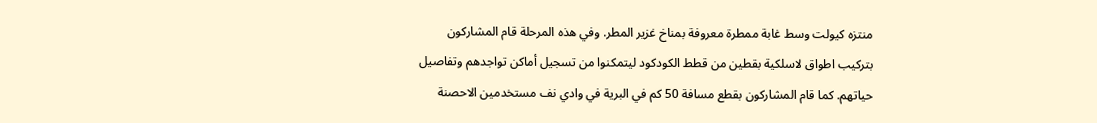منتزه كيولت وسط غابة ممطرة معروفة بمناخ غزير المطر. وفي هذه المرحلة قام المشاركون بتركيب اطواق لاسلكية بقطين من قطط الكودكود ليتمكنوا من تسجيل أماكن تواجدهم وتفاصيل حياتهم. كما قام المشاركون بقطع مسافة 50 كم في البرية في وادي نف مستخدمين الاحصنة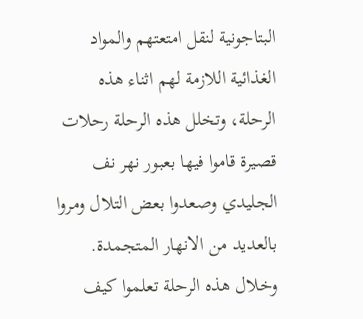البتاجونية لنقل امتعتهم والمواد الغذائية اللازمة لهم اثناء هذه الرحلة، وتخلل هذه الرحلة رحلات قصيرة قاموا فيها بعبور نهر نف الجليدي وصعدوا بعض التلال ومروا بالعديد من الانهار المتجمدة. وخلال هذه الرحلة تعلموا كيف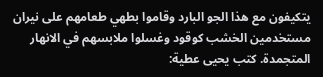يتكيفون مع هذا الجو البارد وقاموا بطهي طعامهم على نيران مستخدمين الخشب كوقود وغسلوا ملابسهم في الانهار المتجمدة. كتب يحيى عطية: